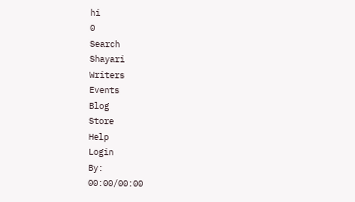hi
0
Search
Shayari
Writers
Events
Blog
Store
Help
Login
By:
00:00/00:00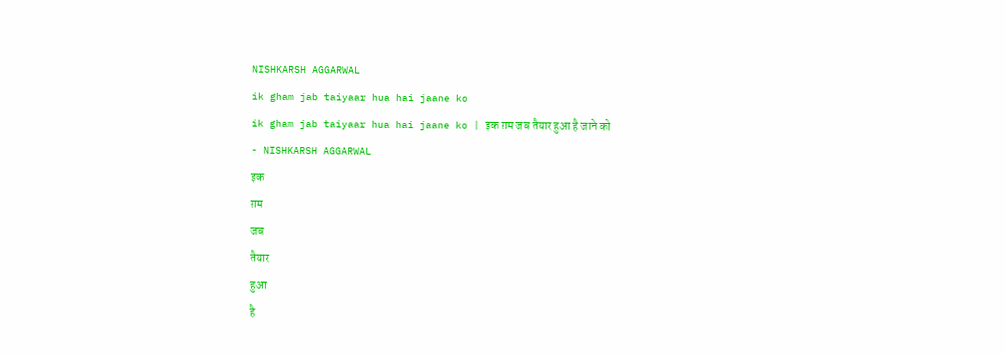NISHKARSH AGGARWAL
ik gham jab taiyaar hua hai jaane ko
ik gham jab taiyaar hua hai jaane ko | इक ग़म जब तैयार हुआ है जाने को
- NISHKARSH AGGARWAL
इक
ग़म
जब
तैयार
हुआ
है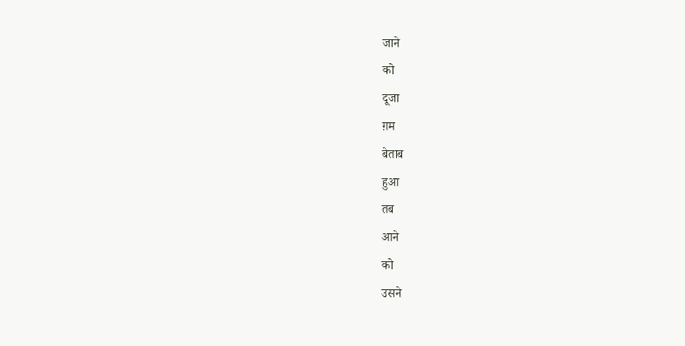जाने
को
दूजा
ग़म
बेताब
हुआ
तब
आने
को
उसने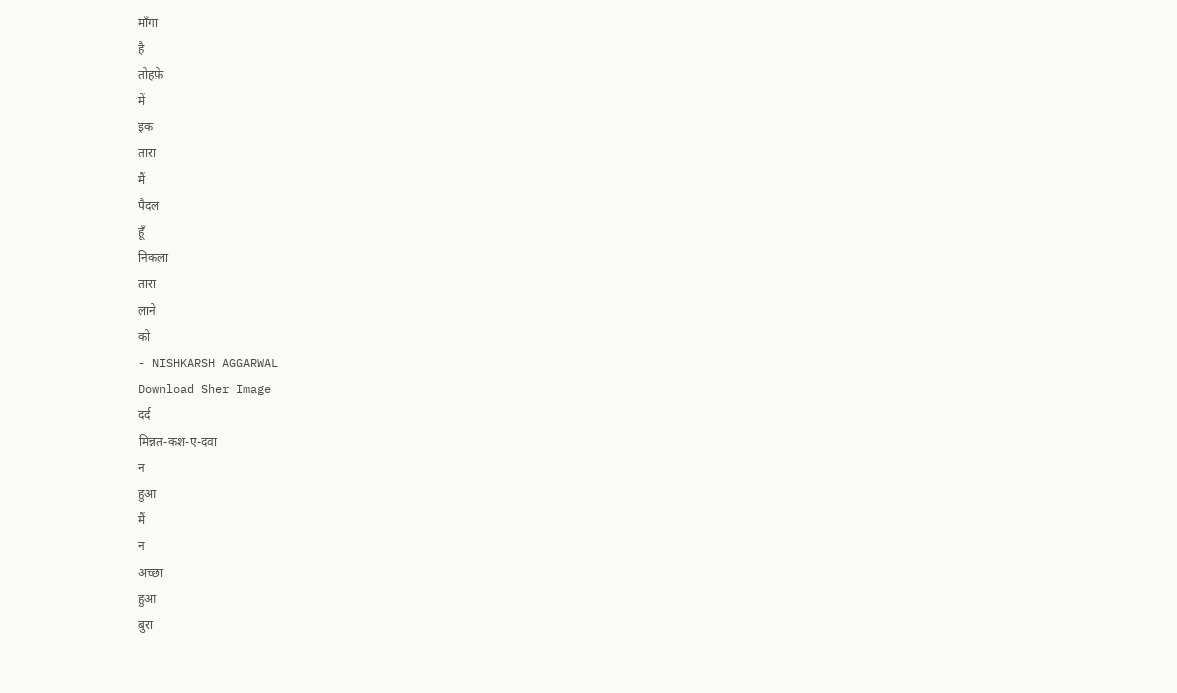माँगा
है
तोहफ़े
में
इक
तारा
मैं
पैदल
हूँ
निकला
तारा
लाने
को
- NISHKARSH AGGARWAL
Download Sher Image
दर्द
मिन्नत-कश-ए-दवा
न
हुआ
मैं
न
अच्छा
हुआ
बुरा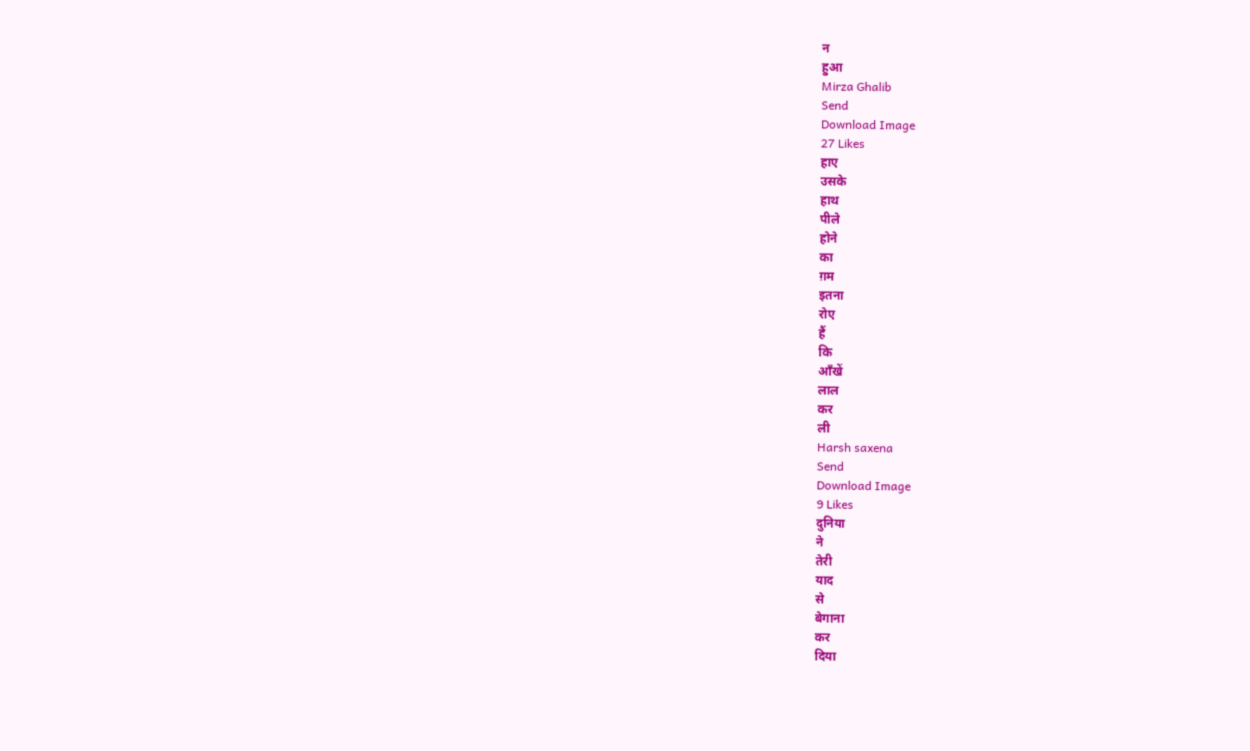न
हुआ
Mirza Ghalib
Send
Download Image
27 Likes
हाए
उसके
हाथ
पीले
होने
का
ग़म
इतना
रोए
हैं
कि
आँखें
लाल
कर
ली
Harsh saxena
Send
Download Image
9 Likes
दुनिया
ने
तेरी
याद
से
बेगाना
कर
दिया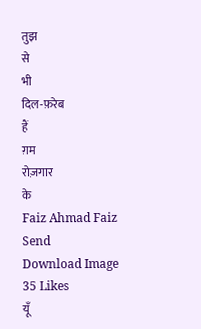तुझ
से
भी
दिल-फ़रेब
हैं
ग़म
रोज़गार
के
Faiz Ahmad Faiz
Send
Download Image
35 Likes
यूँ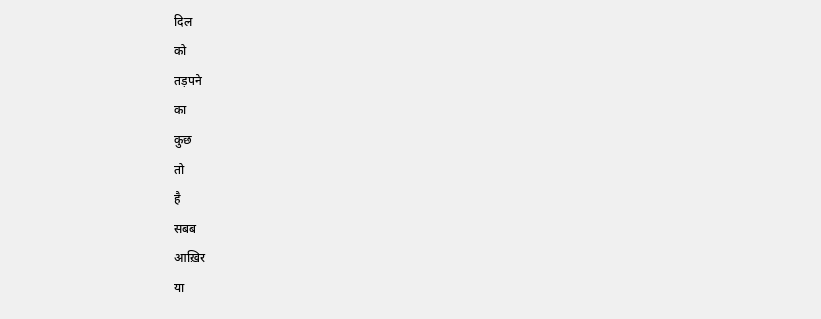दिल
को
तड़पने
का
कुछ
तो
है
सबब
आख़िर
या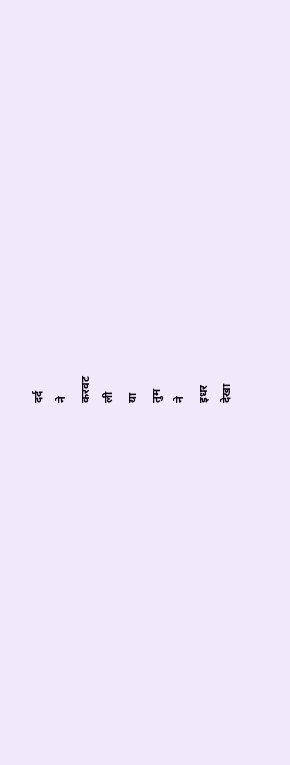दर्द
ने
करवट
ली
या
तुम
ने
इधर
देखा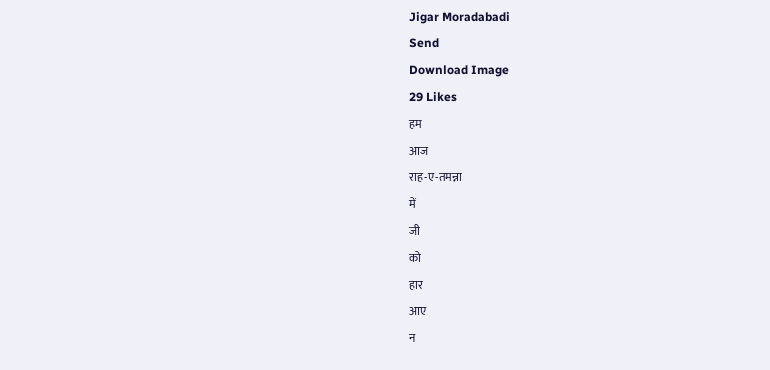Jigar Moradabadi
Send
Download Image
29 Likes
हम
आज
राह-ए-तमन्ना
में
जी
को
हार
आए
न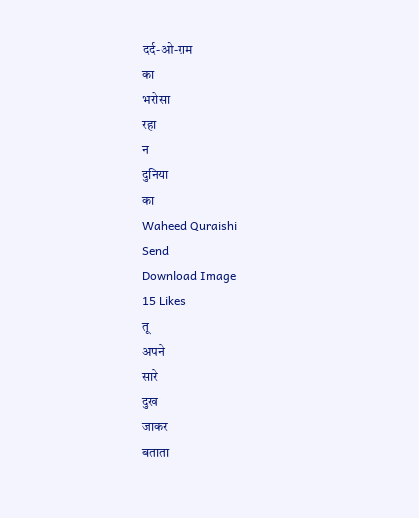दर्द-ओ-ग़म
का
भरोसा
रहा
न
दुनिया
का
Waheed Quraishi
Send
Download Image
15 Likes
तू
अपने
सारे
दुख
जाकर
बताता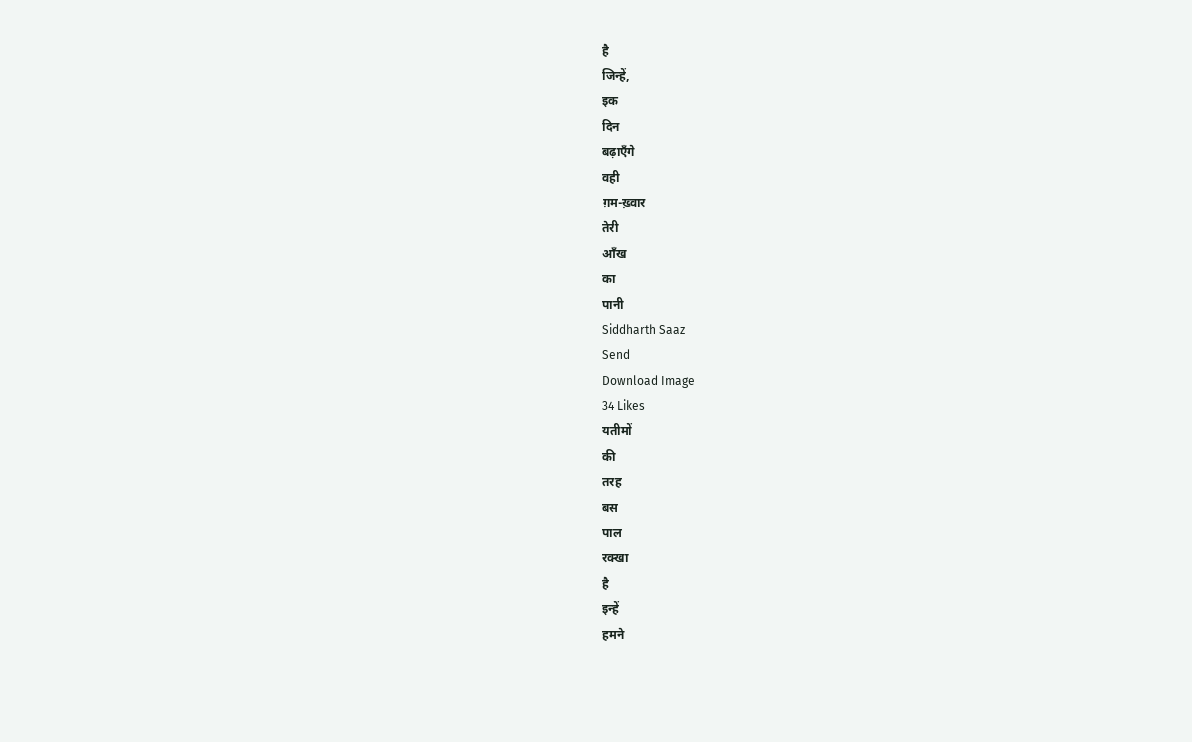है
जिन्हें,
इक
दिन
बढ़ाएँगे
वही
ग़म-ख़्वार
तेरी
आँख
का
पानी
Siddharth Saaz
Send
Download Image
34 Likes
यतीमों
की
तरह
बस
पाल
रक्खा
है
इन्हें
हमने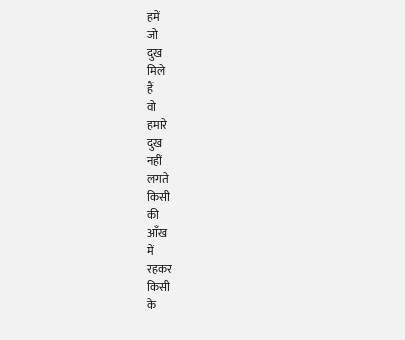हमें
जो
दुख
मिले
हैं
वो
हमारे
दुख
नहीं
लगते
किसी
की
आँख
में
रहकर
किसी
के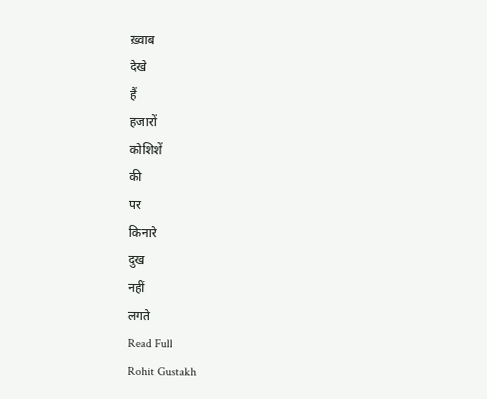ख़्वाब
देखे
हैं
हजारों
कोशिशें
की
पर
किनारे
दुख
नहीं
लगते
Read Full
Rohit Gustakh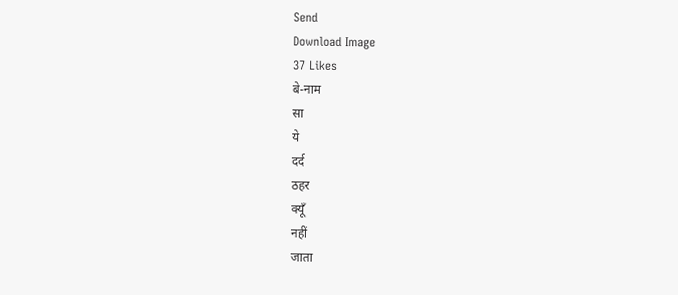Send
Download Image
37 Likes
बे-नाम
सा
ये
दर्द
ठहर
क्यूँ
नहीं
जाता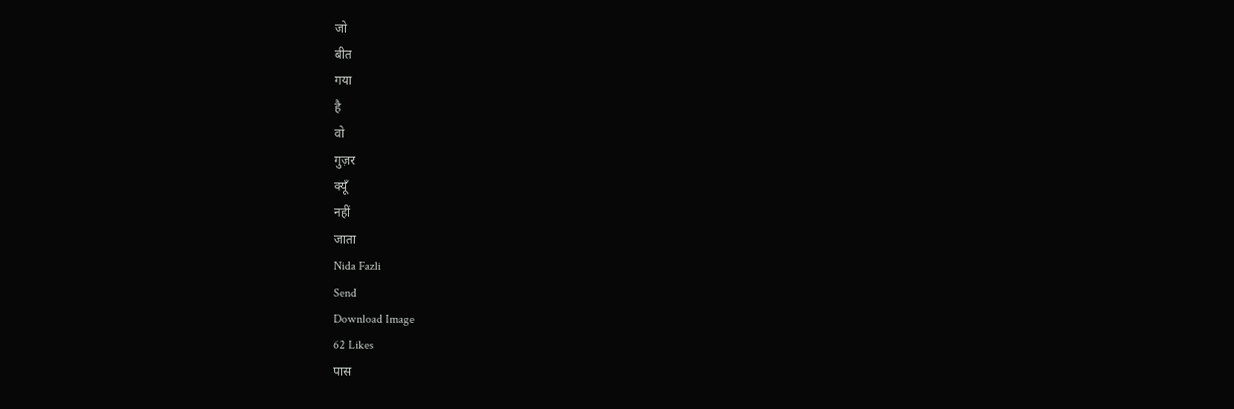जो
बीत
गया
है
वो
गुज़र
क्यूँ
नहीं
जाता
Nida Fazli
Send
Download Image
62 Likes
पास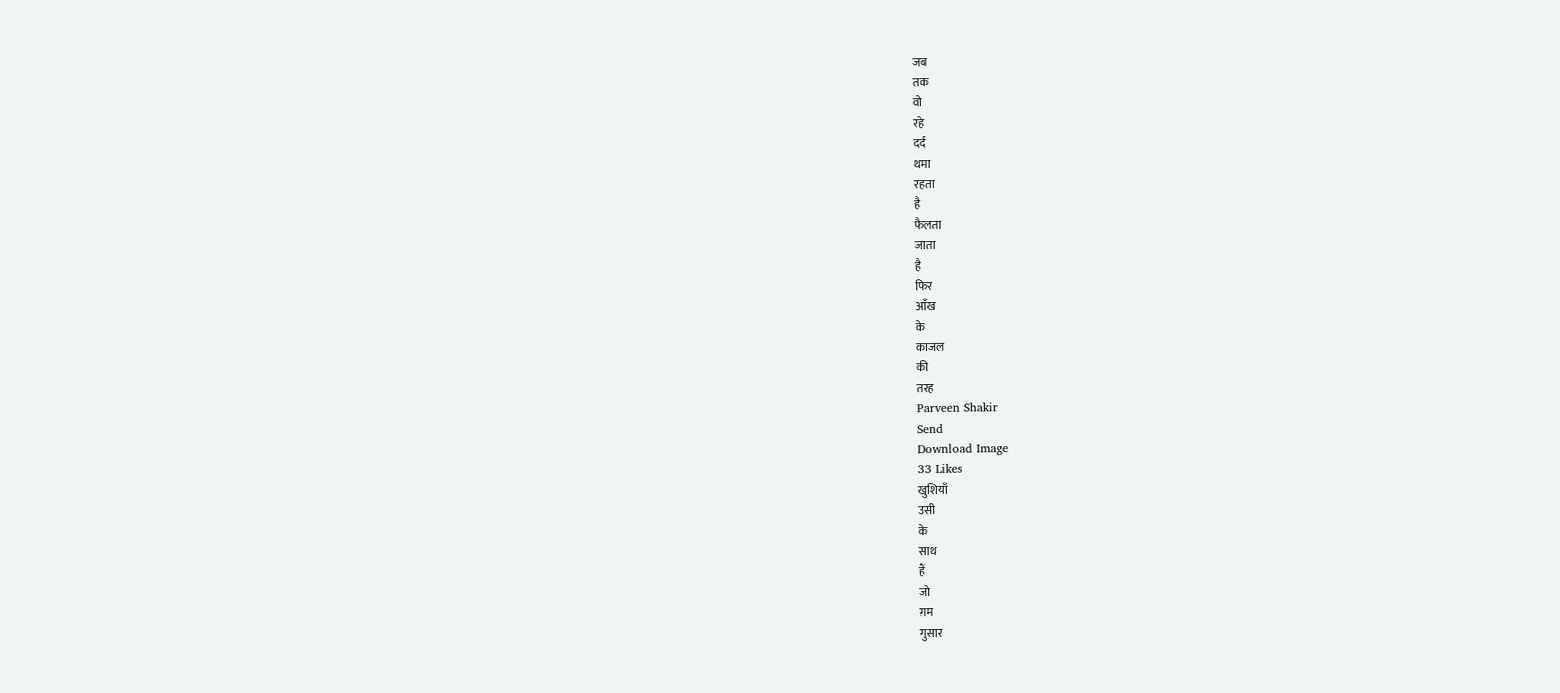जब
तक
वो
रहे
दर्द
थमा
रहता
है
फैलता
जाता
है
फिर
आँख
के
काजल
की
तरह
Parveen Shakir
Send
Download Image
33 Likes
खुशियाँ
उसी
के
साथ
हैं
जो
ग़म
गुसार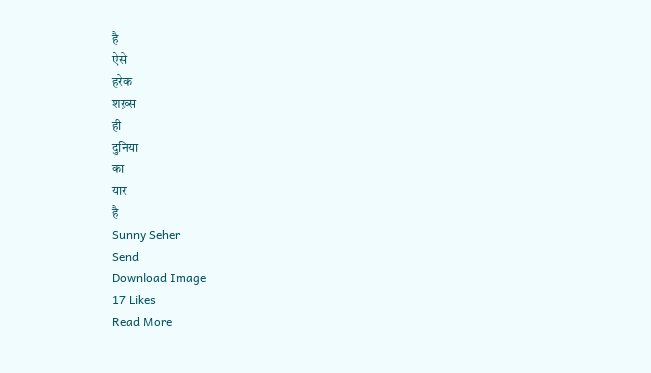है
ऐसे
हरेक
शख़्स
ही
दुनिया
का
यार
है
Sunny Seher
Send
Download Image
17 Likes
Read More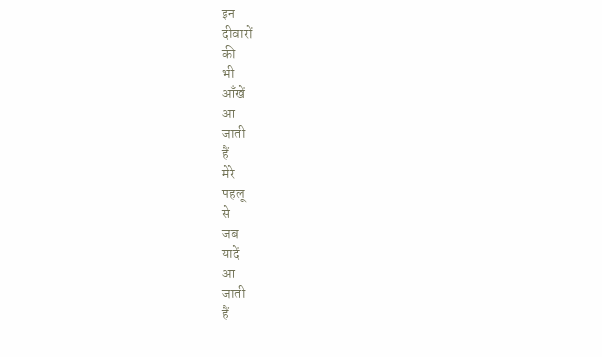इन
दीवारों
की
भी
आँखें
आ
जाती
हैं
मेरे
पहलू
से
जब
यादें
आ
जाती
हैं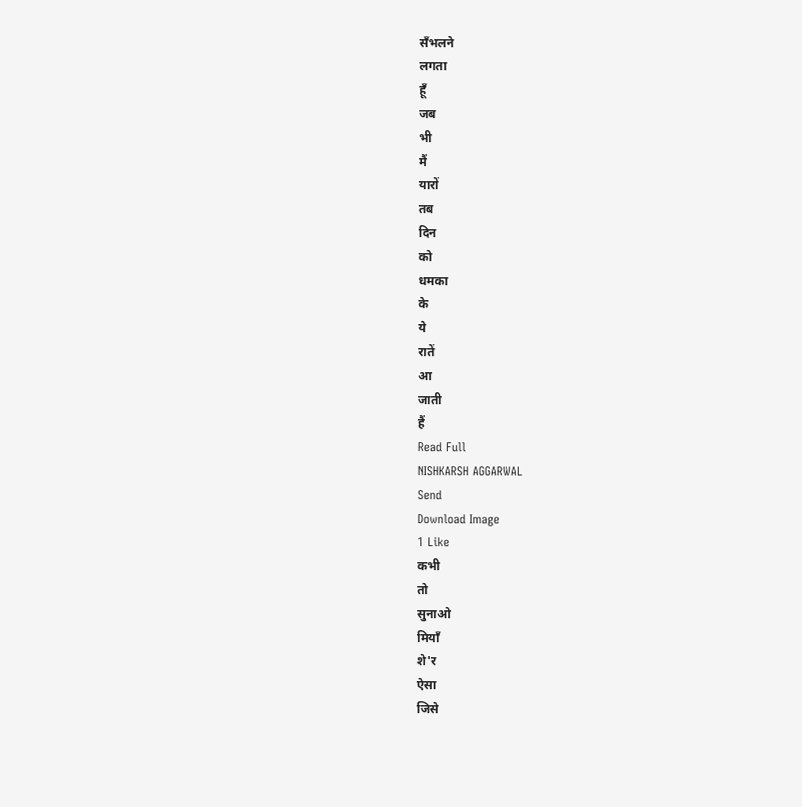सँभलने
लगता
हूँ
जब
भी
मैं
यारों
तब
दिन
को
धमका
के
ये
रातें
आ
जाती
हैं
Read Full
NISHKARSH AGGARWAL
Send
Download Image
1 Like
कभी
तो
सुनाओ
मियाँ
शे'र
ऐसा
जिसे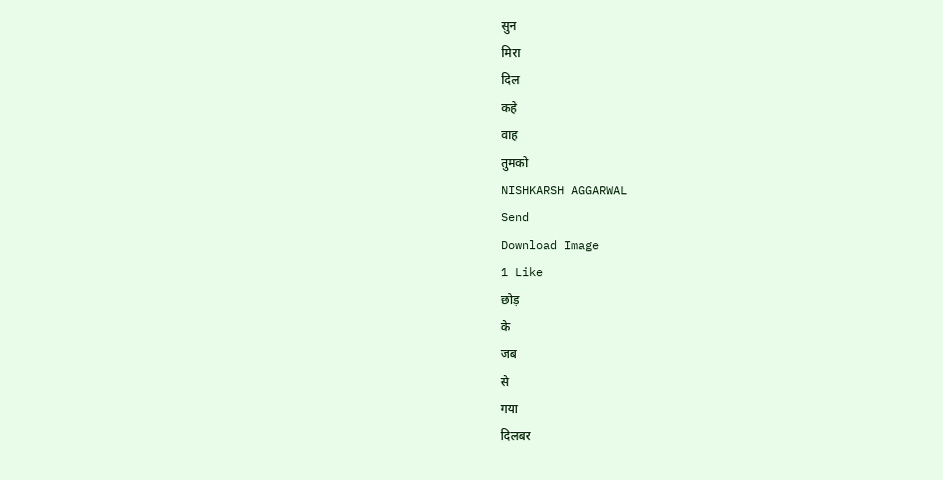सुन
मिरा
दिल
कहे
वाह
तुमको
NISHKARSH AGGARWAL
Send
Download Image
1 Like
छोड़
के
जब
से
गया
दिलबर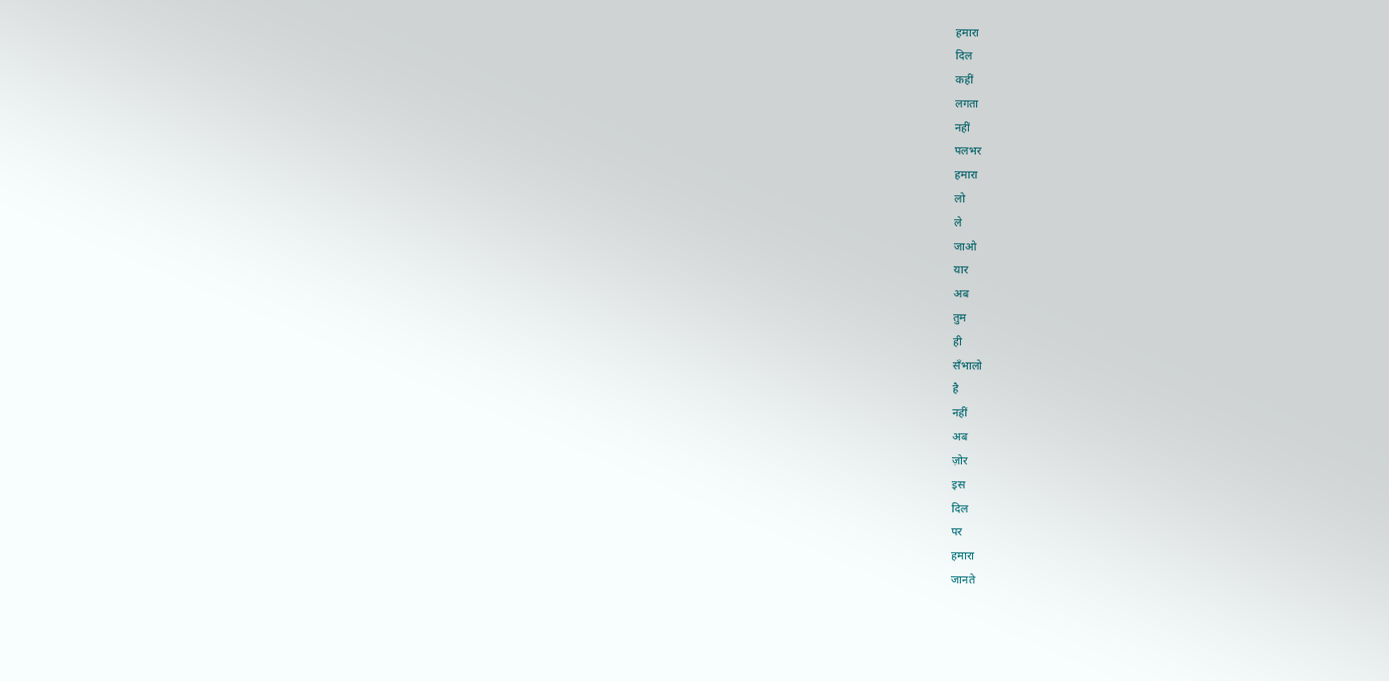हमारा
दिल
कहीं
लगता
नहीं
पलभर
हमारा
लो
ले
जाओ
यार
अब
तुम
ही
सँभालो
है
नहीं
अब
ज़ोर
इस
दिल
पर
हमारा
जानते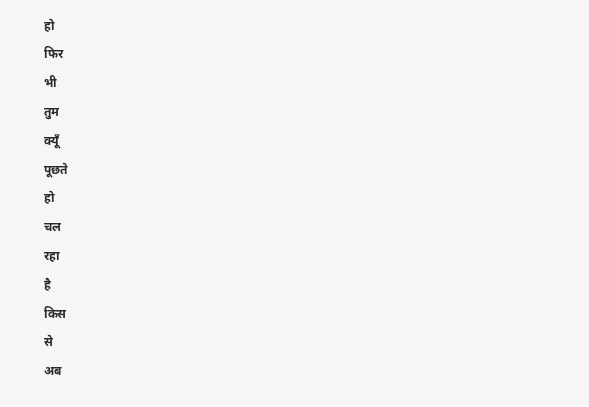हो
फिर
भी
तुम
क्यूँ
पूछते
हो
चल
रहा
है
किस
से
अब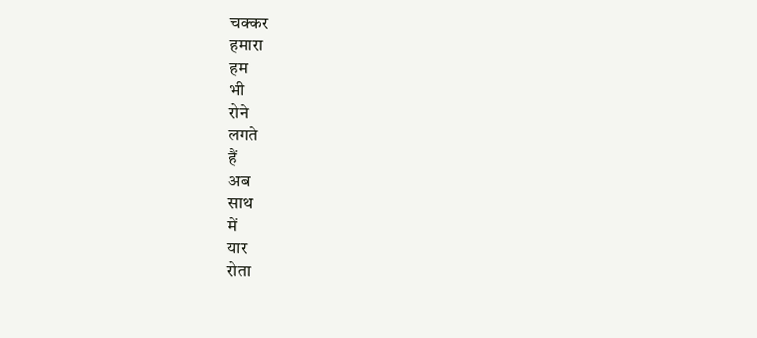चक्कर
हमारा
हम
भी
रोने
लगते
हैं
अब
साथ
में
यार
रोता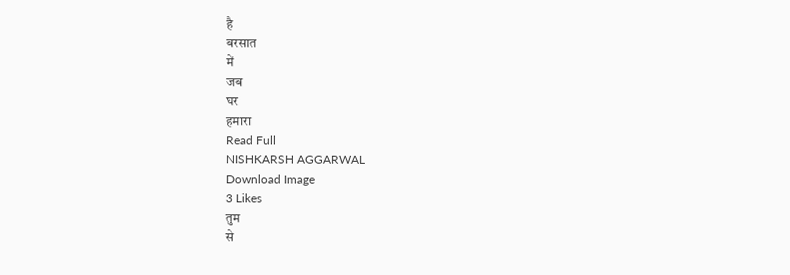है
बरसात
में
जब
घर
हमारा
Read Full
NISHKARSH AGGARWAL
Download Image
3 Likes
तुम
से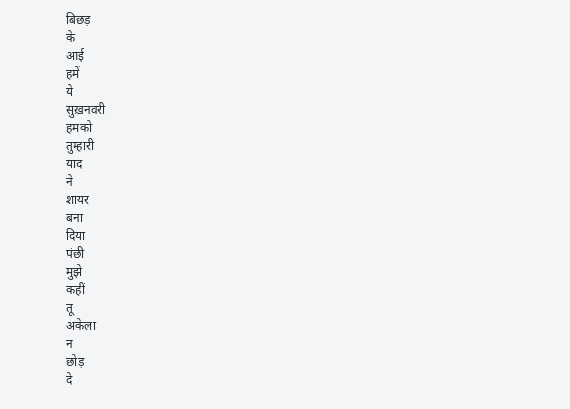बिछड़
के
आई
हमें
ये
सुख़नवरी
हमको
तुम्हारी
याद
ने
शायर
बना
दिया
पंछी
मुझे
कहीं
तू
अकेला
न
छोड़
दे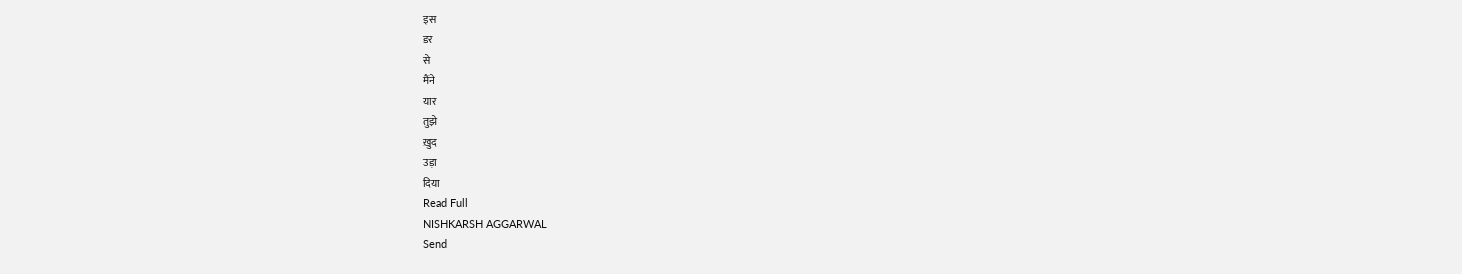इस
डर
से
मैंने
यार
तुझे
ख़ुद
उड़ा
दिया
Read Full
NISHKARSH AGGARWAL
Send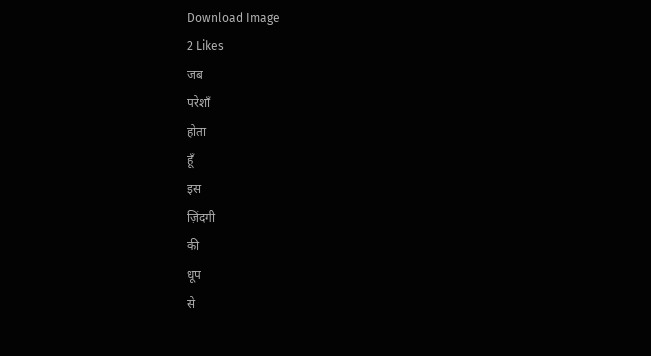Download Image
2 Likes
जब
परेशाँ
होता
हूँ
इस
ज़िंदगी
की
धूप
से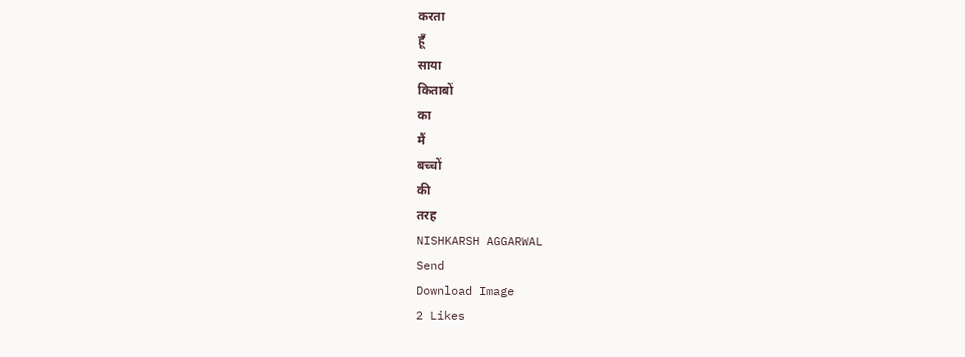करता
हूँ
साया
किताबों
का
मैं
बच्चों
की
तरह
NISHKARSH AGGARWAL
Send
Download Image
2 Likes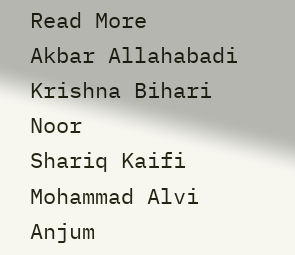Read More
Akbar Allahabadi
Krishna Bihari Noor
Shariq Kaifi
Mohammad Alvi
Anjum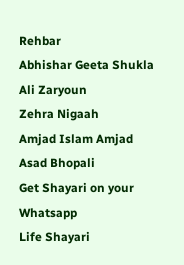Rehbar
Abhishar Geeta Shukla
Ali Zaryoun
Zehra Nigaah
Amjad Islam Amjad
Asad Bhopali
Get Shayari on your Whatsapp
Life Shayari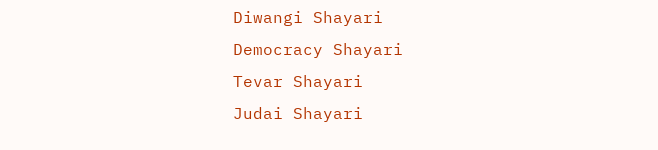Diwangi Shayari
Democracy Shayari
Tevar Shayari
Judai Shayari